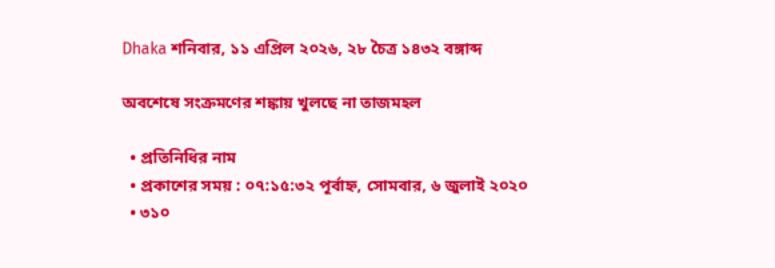Dhaka শনিবার, ১১ এপ্রিল ২০২৬, ২৮ চৈত্র ১৪৩২ বঙ্গাব্দ

অবশেষে সংক্রমণের শঙ্কায় খুলছে না তাজমহল

  • প্রতিনিধির নাম
  • প্রকাশের সময় : ০৭:১৫:৩২ পূর্বাহ্ন, সোমবার, ৬ জুলাই ২০২০
  • ৩১০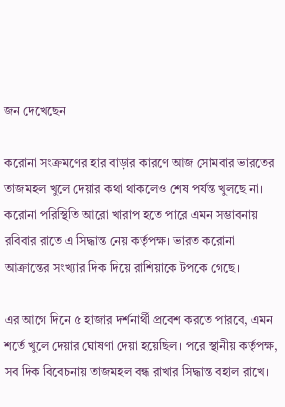জন দেখেছেন

করোনা সংক্রমণের হার বাড়ার কারণে আজ সোমবার ভারতের তাজমহল খুলে দেয়ার কথা থাকলেও শেষ পর্যন্ত খুলছে না।
করোনা পরিস্থিতি আরো খারাপ হতে পারে এমন সম্ভাবনায় রবিবার রাতে এ সিদ্ধান্ত নেয় কর্তৃপক্ষ। ভারত করোনা আক্রান্তের সংখ্যার দিক দিয়ে রাশিয়াকে টপকে গেছে।

এর আগে দিনে ৫ হাজার দর্শনার্থী প্রবেশ করতে পারবে, এমন শর্তে খুলে দেয়ার ঘোষণা দেয়া হয়েছিল। পরে স্থানীয় কর্তৃপক্ষ, সব দিক বিবেচনায় তাজমহল বন্ধ রাখার সিদ্ধান্ত বহাল রাখে।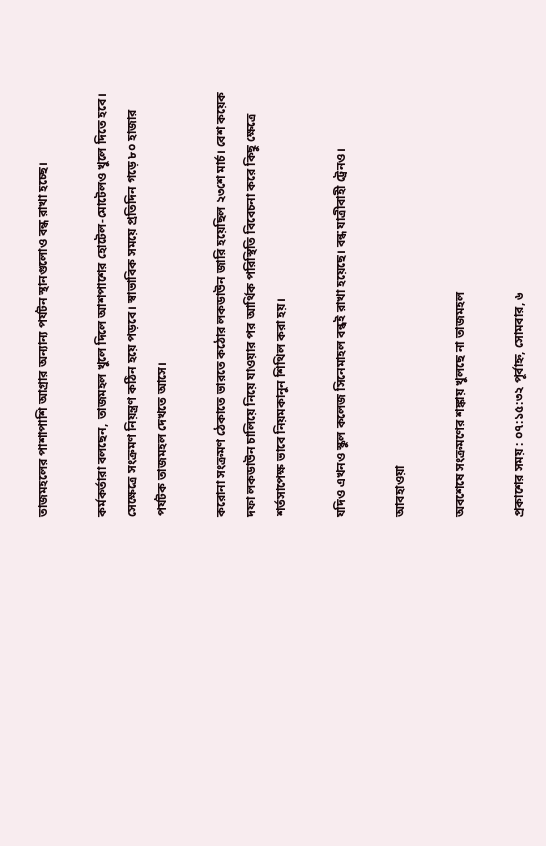তাজমহলের পাশাপাশি আগ্রার অন্যান্য পর্যটন স্থানগুলোও বন্ধ রাখা হচ্ছে।

কর্মকর্তারা বলছেন, তাজমহল খুলে দিলে আশপাশের হোটেল-মোটেলও খুলে দিতে হবে। সেক্ষেত্রে সংক্রমণ নিয়ন্ত্রণ কঠিন হয়ে পড়বে। স্বাভাবিক সময়ে প্রতিদিন গড়ে ৮০ হাজার পর্যটক তাজমহল দেখতে আসে।

করোনা সংক্রমণ ঠেকাতে ভারতে কঠোর লকডাউন জারি হয়েছিল ২৩শে মার্চ। বেশ কয়েক দফা লকডাউন চালিয়ে নিয়ে যাওয়ার পর আর্থিক পরিস্থিতি বিবেচনা করে কিছু ক্ষেত্রে শর্তসাপেক্ষ ভাবে নিয়মকানুন শিথিল করা হয়।

যদিও এখনও স্কুল কলেজ সিনেমাহল বন্ধই রাখা হয়েছে। বন্ধ যাত্রীবাহী ট্রেনও।

আবহাওয়া

অবশেষে সংক্রমণের শঙ্কায় খুলছে না তাজমহল

প্রকাশের সময় : ০৭:১৫:৩২ পূর্বাহ্ন, সোমবার, ৬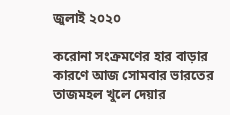জুলাই ২০২০

করোনা সংক্রমণের হার বাড়ার কারণে আজ সোমবার ভারতের তাজমহল খুলে দেয়ার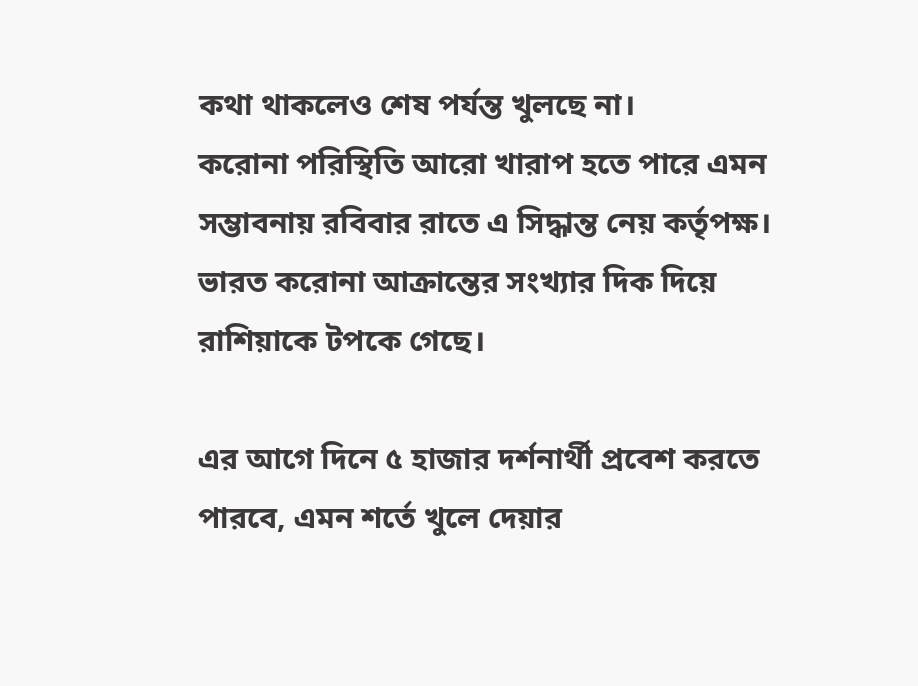কথা থাকলেও শেষ পর্যন্ত খুলছে না।
করোনা পরিস্থিতি আরো খারাপ হতে পারে এমন সম্ভাবনায় রবিবার রাতে এ সিদ্ধান্ত নেয় কর্তৃপক্ষ। ভারত করোনা আক্রান্তের সংখ্যার দিক দিয়ে রাশিয়াকে টপকে গেছে।

এর আগে দিনে ৫ হাজার দর্শনার্থী প্রবেশ করতে পারবে, এমন শর্তে খুলে দেয়ার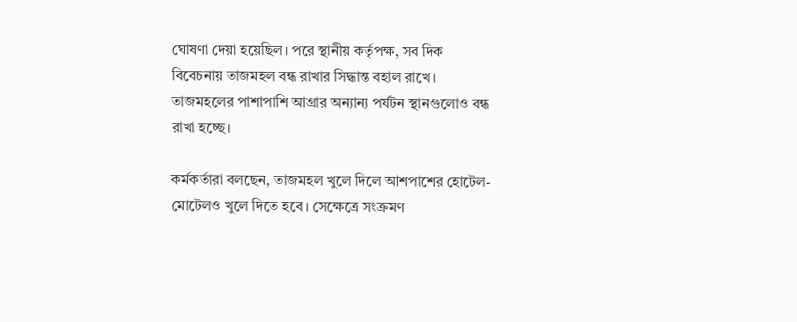ঘোষণা দেয়া হয়েছিল। পরে স্থানীয় কর্তৃপক্ষ, সব দিক বিবেচনায় তাজমহল বন্ধ রাখার সিদ্ধান্ত বহাল রাখে। তাজমহলের পাশাপাশি আগ্রার অন্যান্য পর্যটন স্থানগুলোও বন্ধ রাখা হচ্ছে।

কর্মকর্তারা বলছেন, তাজমহল খুলে দিলে আশপাশের হোটেল-মোটেলও খুলে দিতে হবে। সেক্ষেত্রে সংক্রমণ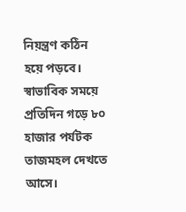নিয়ন্ত্রণ কঠিন হয়ে পড়বে। স্বাভাবিক সময়ে প্রতিদিন গড়ে ৮০ হাজার পর্যটক তাজমহল দেখতে আসে।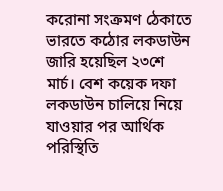করোনা সংক্রমণ ঠেকাতে ভারতে কঠোর লকডাউন জারি হয়েছিল ২৩শে মার্চ। বেশ কয়েক দফা লকডাউন চালিয়ে নিয়ে যাওয়ার পর আর্থিক পরিস্থিতি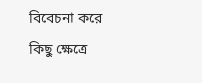বিবেচনা করে কিছু ক্ষেত্রে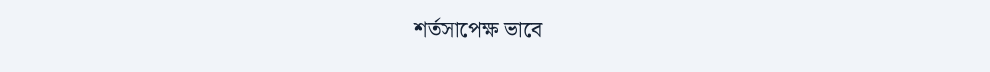শর্তসাপেক্ষ ভাবে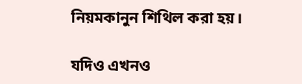নিয়মকানুন শিথিল করা হয়।

যদিও এখনও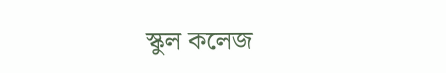স্কুল কলেজ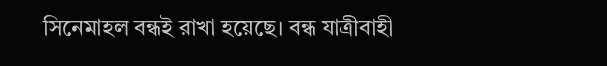সিনেমাহল বন্ধই রাখা হয়েছে। বন্ধ যাত্রীবাহী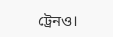ট্রেনও।